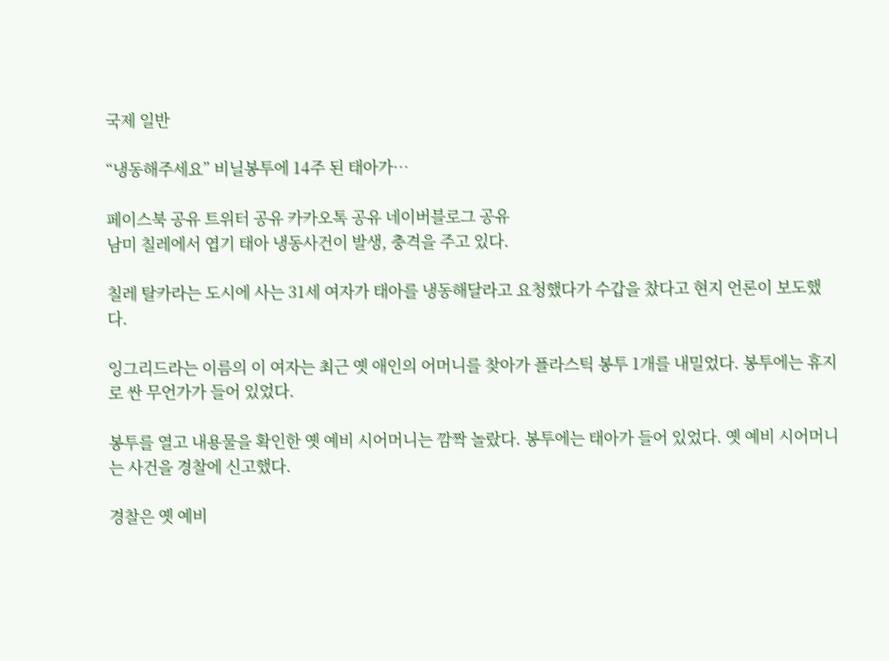국제 일반

“냉동해주세요” 비닐봉투에 14주 된 태아가…

페이스북 공유 트위터 공유 카카오톡 공유 네이버블로그 공유
남미 칠레에서 엽기 태아 냉동사건이 발생, 충격을 주고 있다.

칠레 탈카라는 도시에 사는 31세 여자가 태아를 냉동해달라고 요청했다가 수갑을 찼다고 현지 언론이 보도했다.

잉그리드라는 이름의 이 여자는 최근 옛 애인의 어머니를 찾아가 플라스틱 봉투 1개를 내밀었다. 봉투에는 휴지로 싼 무언가가 들어 있었다.

봉투를 열고 내용물을 확인한 옛 예비 시어머니는 깜짝 놀랐다. 봉투에는 태아가 들어 있었다. 옛 예비 시어머니는 사건을 경찰에 신고했다.

경찰은 옛 예비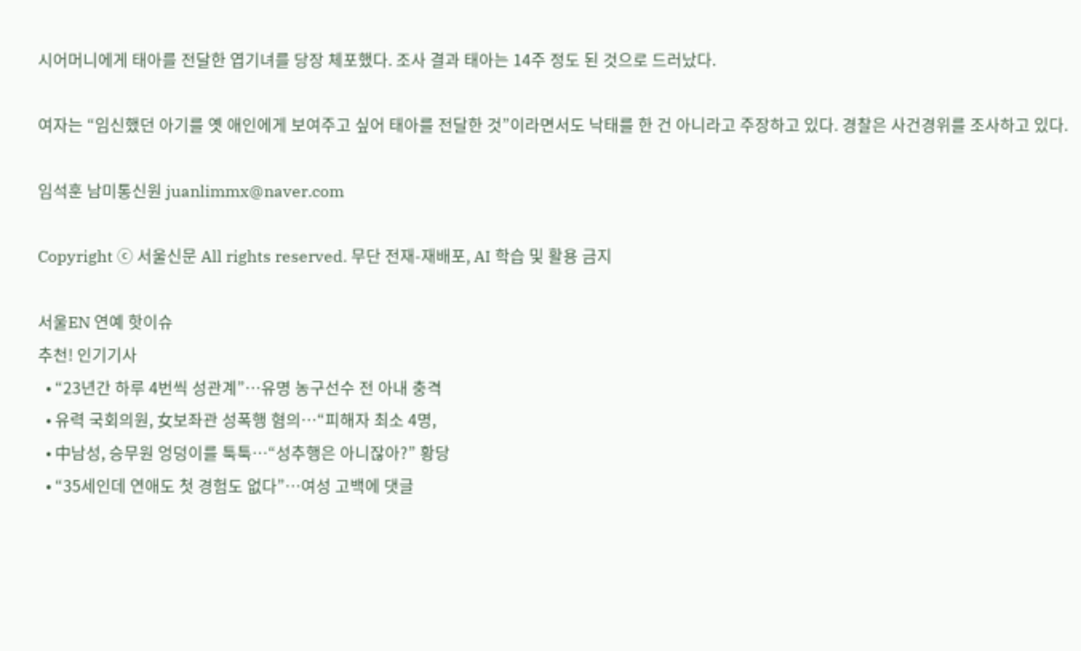시어머니에게 태아를 전달한 엽기녀를 당장 체포했다. 조사 결과 태아는 14주 정도 된 것으로 드러났다.

여자는 “임신했던 아기를 옛 애인에게 보여주고 싶어 태아를 전달한 것”이라면서도 낙태를 한 건 아니라고 주장하고 있다. 경찰은 사건경위를 조사하고 있다.

임석훈 남미통신원 juanlimmx@naver.com

Copyright ⓒ 서울신문 All rights reserved. 무단 전재-재배포, AI 학습 및 활용 금지

서울EN 연예 핫이슈
추천! 인기기사
  • “23년간 하루 4번씩 성관계”…유명 농구선수 전 아내 충격
  • 유력 국회의원, 女보좌관 성폭행 혐의…“피해자 최소 4명,
  • 中남성, 승무원 엉덩이를 툭툭…“성추행은 아니잖아?” 황당
  • “35세인데 연애도 첫 경험도 없다”…여성 고백에 댓글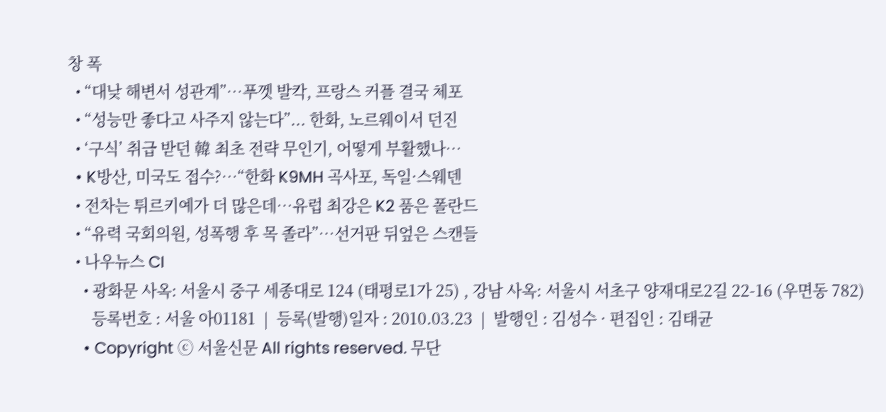창 폭
  • “대낮 해변서 성관계”…푸껫 발칵, 프랑스 커플 결국 체포
  • “성능만 좋다고 사주지 않는다”... 한화, 노르웨이서 던진
  • ‘구식’ 취급 받던 韓 최초 전략 무인기, 어떻게 부활했나…
  • K방산, 미국도 접수?…“한화 K9MH 곡사포, 독일·스웨덴
  • 전차는 튀르키예가 더 많은데…유럽 최강은 K2 품은 폴란드
  • “유력 국회의원, 성폭행 후 목 졸라”…선거판 뒤엎은 스캔들
  • 나우뉴스 CI
    • 광화문 사옥: 서울시 중구 세종대로 124 (태평로1가 25) , 강남 사옥: 서울시 서초구 양재대로2길 22-16 (우면동 782)
      등록번호 : 서울 아01181  |  등록(발행)일자 : 2010.03.23  |  발행인 : 김성수 · 편집인 : 김태균
    • Copyright ⓒ 서울신문 All rights reserved. 무단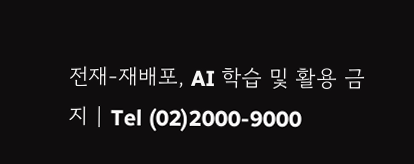전재-재배포, AI 학습 및 활용 금지 | Tel (02)2000-9000